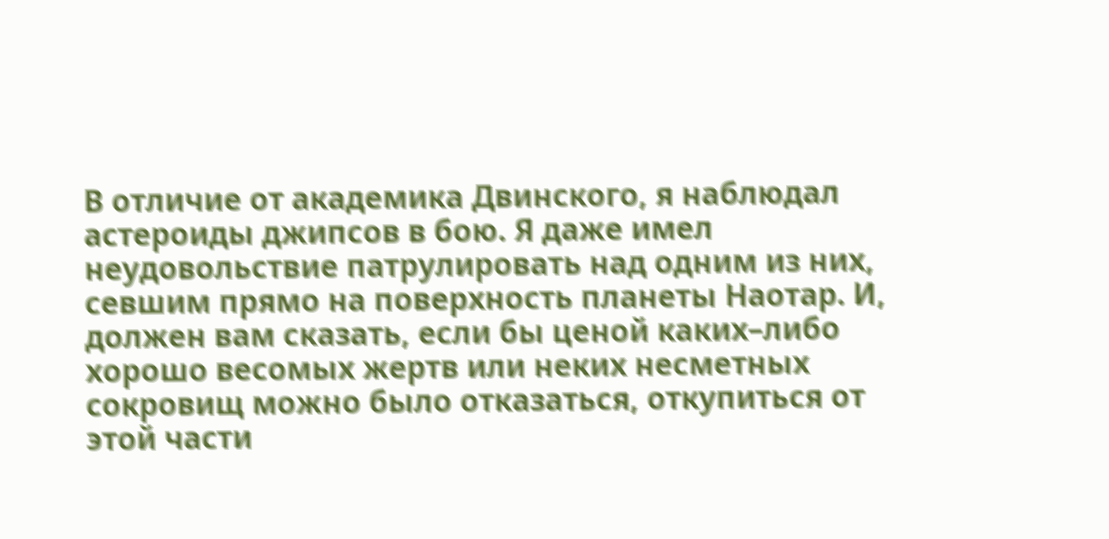В отличие от академика Двинского, я наблюдал астероиды джипсов в бою. Я даже имел неудовольствие патрулировать над одним из них, севшим прямо на поверхность планеты Наотар. И, должен вам сказать, если бы ценой каких–либо хорошо весомых жертв или неких несметных сокровищ можно было отказаться, откупиться от этой части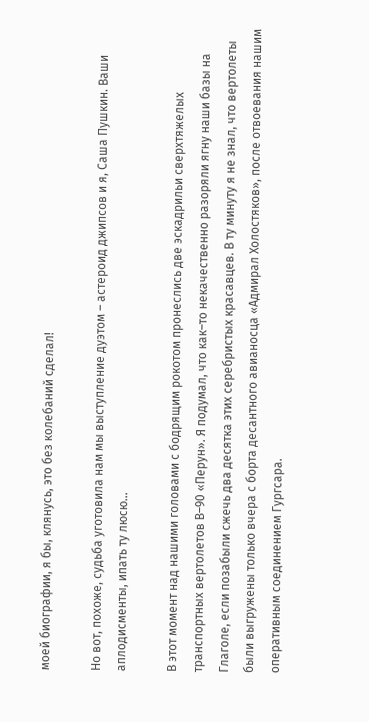моей биографии, я бы, клянусь, это без колебаний сделал!

Но вот, похоже, судьба уготовила нам мы выступление дуэтом – астероид джипсов и я, Саша Пушкин. Ваши аплодисменты, ипать ту люсю…

В этот момент над нашими головами с бодрящим рокотом пронеслись две эскадрильи сверхтяжелых транспортных вертолетов В–90 «Перун». Я подумал, что как–то некачественно разоряли ягну наши базы на Глаголе, если позабыли сжечь два десятка этих серебристых красавцев. В ту минуту я не знал, что вертолеты были выгружены только вчера с борта десантного авианосца «Адмирал Холостяков», после отвоевания нашим оперативным соединением Гургсара.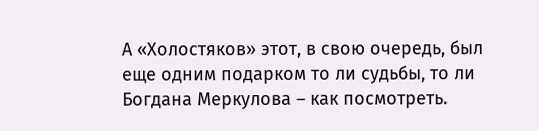А «Холостяков» этот, в свою очередь, был еще одним подарком то ли судьбы, то ли Богдана Меркулова – как посмотреть.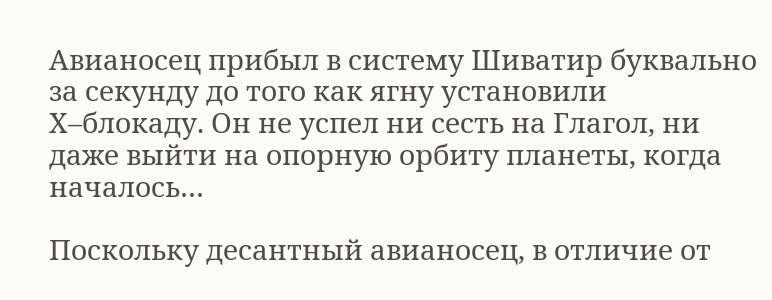Авианосец прибыл в систему Шиватир буквально за секунду до того как ягну установили Х–блокаду. Он не успел ни сесть на Глагол, ни даже выйти на опорную орбиту планеты, когда началось…

Поскольку десантный авианосец, в отличие от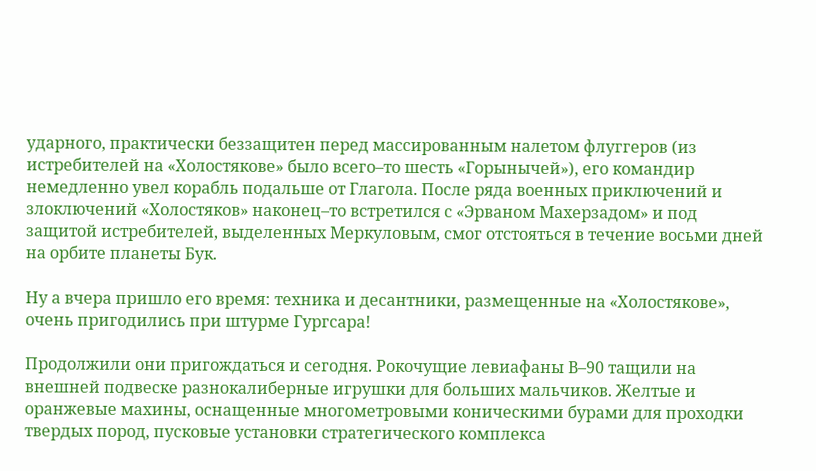ударного, практически беззащитен перед массированным налетом флуггеров (из истребителей на «Холостякове» было всего–то шесть «Горынычей»), его командир немедленно увел корабль подальше от Глагола. После ряда военных приключений и злоключений «Холостяков» наконец–то встретился с «Эрваном Махерзадом» и под защитой истребителей, выделенных Меркуловым, смог отстояться в течение восьми дней на орбите планеты Бук.

Ну а вчера пришло его время: техника и десантники, размещенные на «Холостякове», очень пригодились при штурме Гургсара!

Продолжили они пригождаться и сегодня. Рокочущие левиафаны В–90 тащили на внешней подвеске разнокалиберные игрушки для больших мальчиков. Желтые и оранжевые махины, оснащенные многометровыми коническими бурами для проходки твердых пород, пусковые установки стратегического комплекса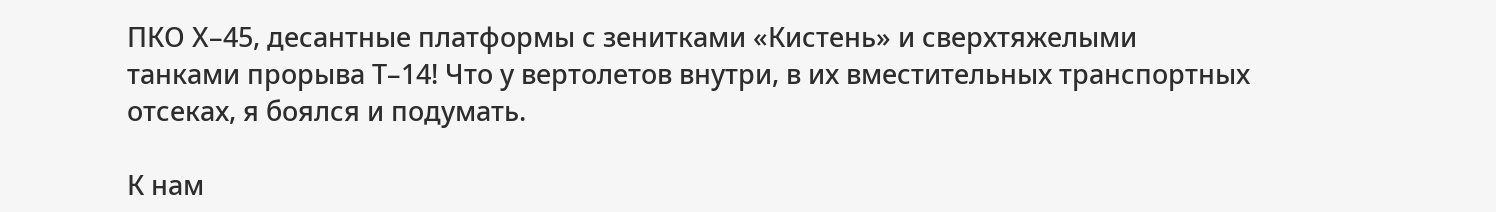ПКО Х–45, десантные платформы с зенитками «Кистень» и сверхтяжелыми танками прорыва Т–14! Что у вертолетов внутри, в их вместительных транспортных отсеках, я боялся и подумать.

К нам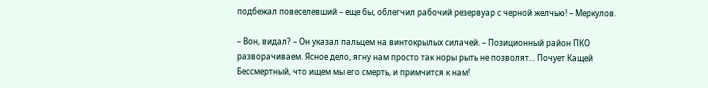подбежал повеселевший – еще бы, облегчил рабочий резервуар с черной желчью! – Меркулов.

– Вон, видал? – Он указал пальцем на винтокрылых силачей. – Позиционный район ПКО разворачиваем. Ясное дело, ягну нам просто так норы рыть не позволят… Почует Кащей Бессмертный, что ищем мы его смерть, и примчится к нам!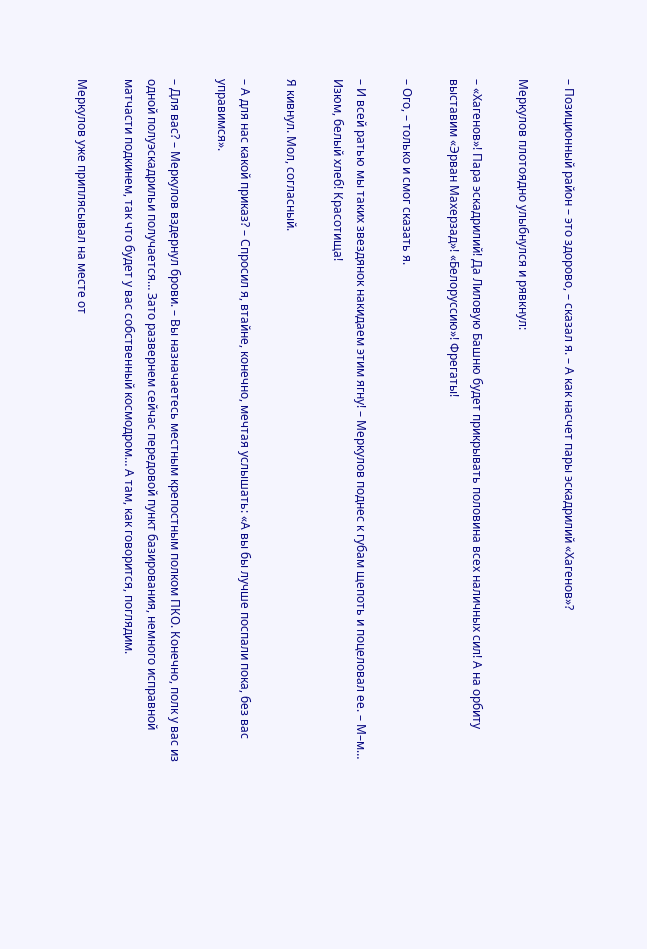– Позиционный район – это здорово, – сказал я. – А как насчет пары эскадрилий «Хагенов»?

Меркулов плотоядно улыбнулся и рявкнул:

– «Хагенов»! Пара эскадрилий! Да Лиловую Башню будет прикрывать половина всех наличных сил! А на орбиту выставим «Эрван Махерзад»! «Белоруссию»! Фрегаты!

– Ого, – только и смог сказать я.

– И всей ратью мы таких звездянок накидаем этим ягну! – Меркулов поднес к губам щепоть и поцеловал ее. – М–м… Изюм, белый хлеб! Красотища!

Я кивнул. Мол, согласный.

– А для нас какой приказ? – Спросил я, втайне, конечно, мечтая услышать: «А вы бы лучше поспали пока, без вас управимся».

– Для вас? – Меркулов вздернул брови. – Вы назначаетесь местным крепостным полком ПКО. Конечно, полк у вас из одной полуэскадрильи получается… Зато развернем сейчас передовой пункт базирования, немного исправной матчасти подкинем, так что будет у вас собственный космодром… А там, как говорится, поглядим.

Меркулов уже приплясывал на месте от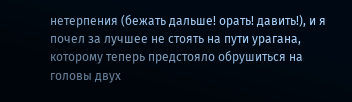нетерпения (бежать дальше! орать! давить!), и я почел за лучшее не стоять на пути урагана, которому теперь предстояло обрушиться на головы двух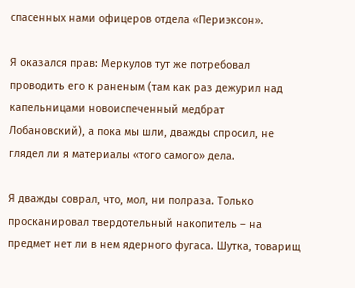спасенных нами офицеров отдела «Периэксон».

Я оказался прав: Меркулов тут же потребовал проводить его к раненым (там как раз дежурил над капельницами новоиспеченный медбрат Лобановский), а пока мы шли, дважды спросил, не глядел ли я материалы «того самого» дела.

Я дважды соврал, что, мол, ни полраза. Только просканировал твердотельный накопитель – на предмет нет ли в нем ядерного фугаса. Шутка, товарищ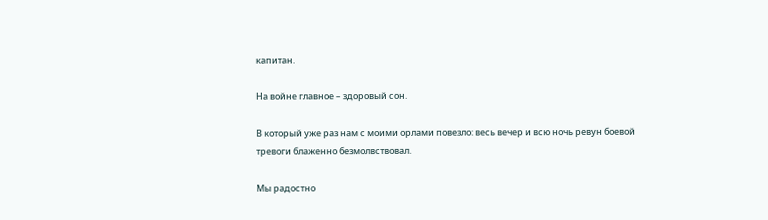капитан.

На войне главное – здоровый сон.

В который уже раз нам с моими орлами повезло: весь вечер и всю ночь ревун боевой тревоги блаженно безмолвствовал.

Мы радостно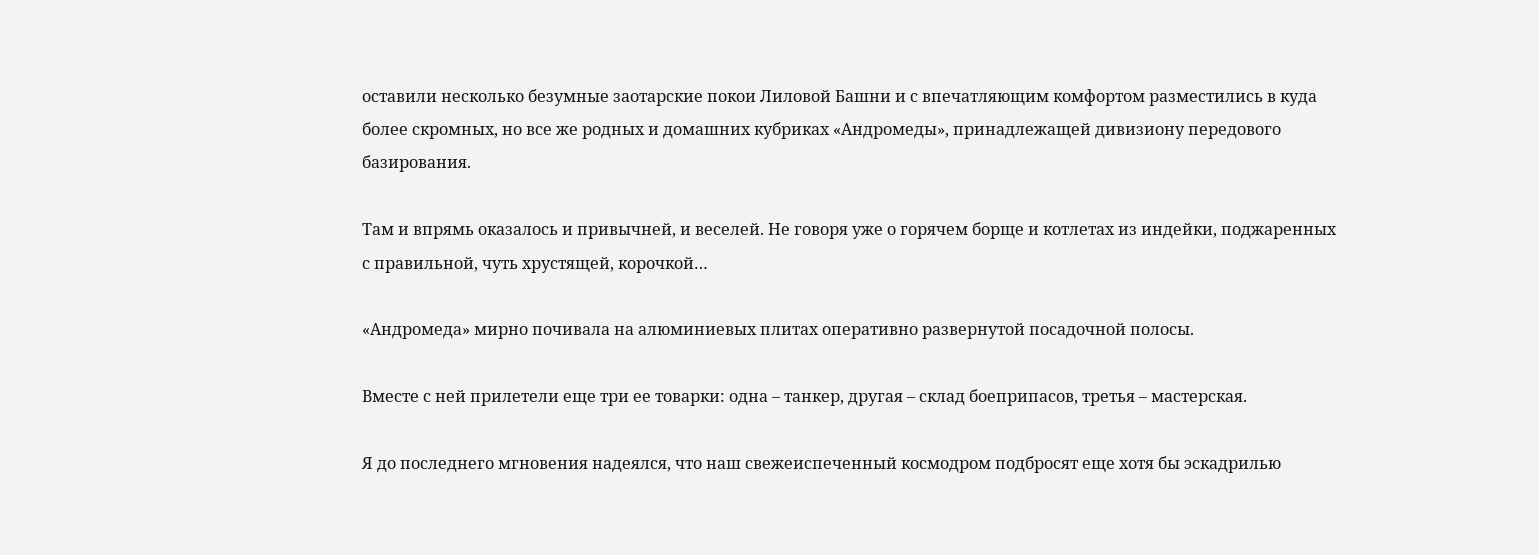оставили несколько безумные заотарские покои Лиловой Башни и с впечатляющим комфортом разместились в куда более скромных, но все же родных и домашних кубриках «Андромеды», принадлежащей дивизиону передового базирования.

Там и впрямь оказалось и привычней, и веселей. Не говоря уже о горячем борще и котлетах из индейки, поджаренных с правильной, чуть хрустящей, корочкой…

«Андромеда» мирно почивала на алюминиевых плитах оперативно развернутой посадочной полосы.

Вместе с ней прилетели еще три ее товарки: одна – танкер, другая – склад боеприпасов, третья – мастерская.

Я до последнего мгновения надеялся, что наш свежеиспеченный космодром подбросят еще хотя бы эскадрилью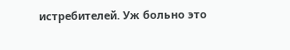истребителей. Уж больно это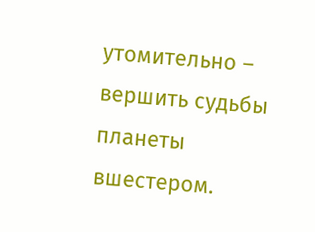утомительно – вершить судьбы планеты вшестером.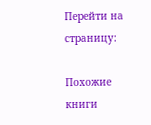Перейти на страницу:

Похожие книги